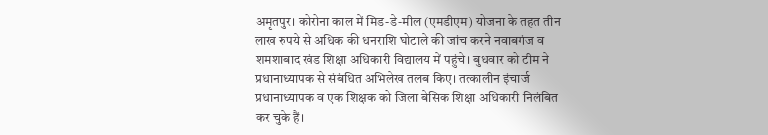अमृतपुर। कोरोना काल में मिड-डे-मील (एमडीएम) योजना के तहत तीन लाख रुपये से अधिक की धनराशि घोटाले की जांच करने नवाबगंज व शमशाबाद खंड शिक्षा अधिकारी विद्यालय में पहुंचे। बुधवार को टीम ने प्रधानाध्यापक से संबंधित अभिलेख तलब किए। तत्कालीन इंचार्ज प्रधानाध्यापक व एक शिक्षक को जिला बेसिक शिक्षा अधिकारी निलंबित कर चुके हैं।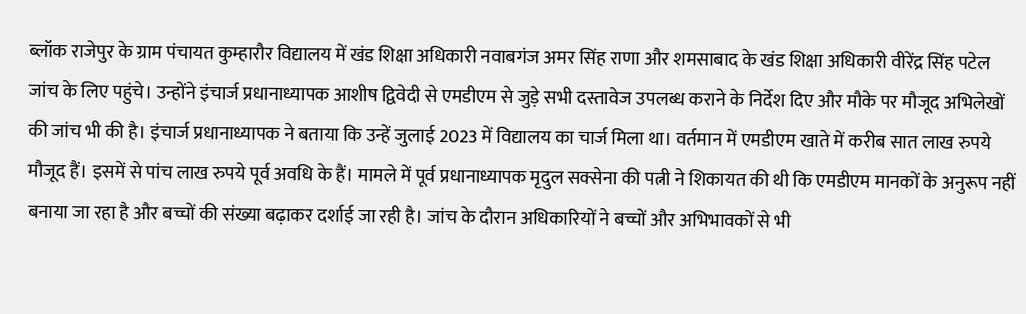ब्लॉक राजेपुर के ग्राम पंचायत कुम्हारौर विद्यालय में खंड शिक्षा अधिकारी नवाबगंज अमर सिंह राणा और शमसाबाद के खंड शिक्षा अधिकारी वीरेंद्र सिंह पटेल जांच के लिए पहुंचे। उन्होंने इंचार्ज प्रधानाध्यापक आशीष द्विवेदी से एमडीएम से जुड़े सभी दस्तावेज उपलब्ध कराने के निर्देश दिए और मौके पर मौजूद अभिलेखों की जांच भी की है। इंचार्ज प्रधानाध्यापक ने बताया कि उन्हें जुलाई 2023 में विद्यालय का चार्ज मिला था। वर्तमान में एमडीएम खाते में करीब सात लाख रुपये मौजूद हैं। इसमें से पांच लाख रुपये पूर्व अवधि के हैं। मामले में पूर्व प्रधानाध्यापक मृदुल सक्सेना की पत्नी ने शिकायत की थी कि एमडीएम मानकों के अनुरूप नहीं बनाया जा रहा है और बच्चों की संख्या बढ़ाकर दर्शाई जा रही है। जांच के दौरान अधिकारियों ने बच्चों और अभिभावकों से भी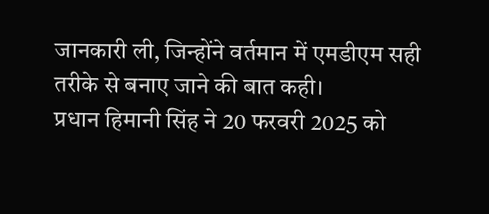जानकारी ली, जिन्होंने वर्तमान में एमडीएम सही तरीके से बनाए जाने की बात कही।
प्रधान हिमानी सिंह ने 20 फरवरी 2025 को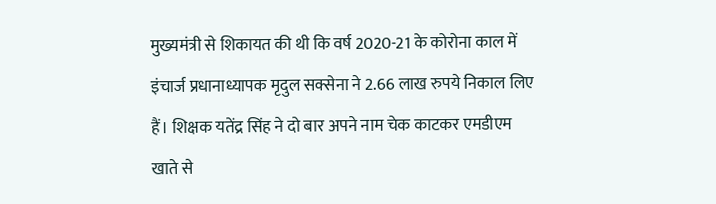मुख्यमंत्री से शिकायत की थी कि वर्ष 2020-21 के कोरोना काल में इंचार्ज प्रधानाध्यापक मृदुल सक्सेना ने 2.66 लाख रुपये निकाल लिए हैं। शिक्षक यतेंद्र सिंह ने दो बार अपने नाम चेक काटकर एमडीएम खाते से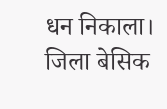धन निकाला।
जिला बेसिक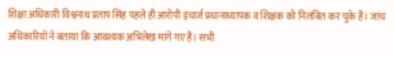शिक्षा अधिकारी विश्वनाथ प्रताप सिंह पहले ही आरोपी इंचार्ज प्रधानाध्यापक व शिक्षक को निलंबित कर चुके हैं। जांच अधिकारियों ने बताया कि आवश्यक अभिलेख मांगे गए हैं। सभी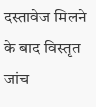दस्तावेज मिलने के बाद विस्तृत जांच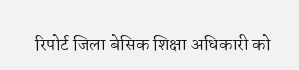रिपोर्ट जिला बेसिक शिक्षा अधिकारी को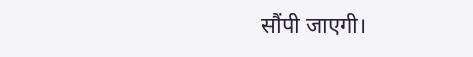सौंपी जाएगी।